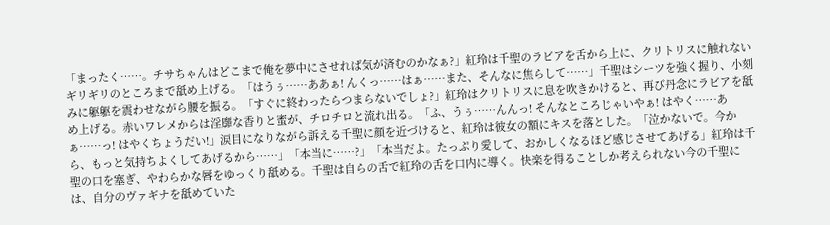「まったく……。チサちゃんはどこまで俺を夢中にさせれば気が済むのかなぁ?」紅玲は千聖のラビアを舌から上に、クリトリスに触れないギリギリのところまで舐め上げる。「はうぅ……ああぁ! んくっ……はぁ……また、そんなに焦らして……」千聖はシーツを強く握り、小刻みに躯躯を震わせながら腰を振る。「すぐに終わったらつまらないでしょ?」紅玲はクリトリスに息を吹きかけると、再び丹念にラビアを舐め上げる。赤いワレメからは淫靡な香りと蜜が、チロチロと流れ出る。「ふ、うぅ……んんっ! そんなところじゃいやぁ! はやく……あぁ……っ! はやくちょうだい!」涙目になりながら訴える千聖に顔を近づけると、紅玲は彼女の額にキスを落とした。「泣かないで。今から、もっと気持ちよくしてあげるから……」「本当に……?」「本当だよ。たっぷり愛して、おかしくなるほど感じさせてあげる」紅玲は千聖の口を塞ぎ、やわらかな唇をゆっくり舐める。千聖は自らの舌で紅玲の舌を口内に導く。快楽を得ることしか考えられない今の千聖には、自分のヴァギナを舐めていた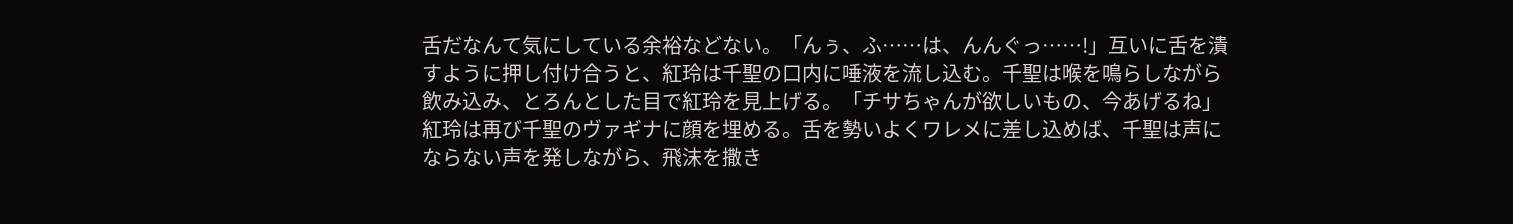舌だなんて気にしている余裕などない。「んぅ、ふ……は、んんぐっ……!」互いに舌を潰すように押し付け合うと、紅玲は千聖の口内に唾液を流し込む。千聖は喉を鳴らしながら飲み込み、とろんとした目で紅玲を見上げる。「チサちゃんが欲しいもの、今あげるね」紅玲は再び千聖のヴァギナに顔を埋める。舌を勢いよくワレメに差し込めば、千聖は声にならない声を発しながら、飛沫を撒き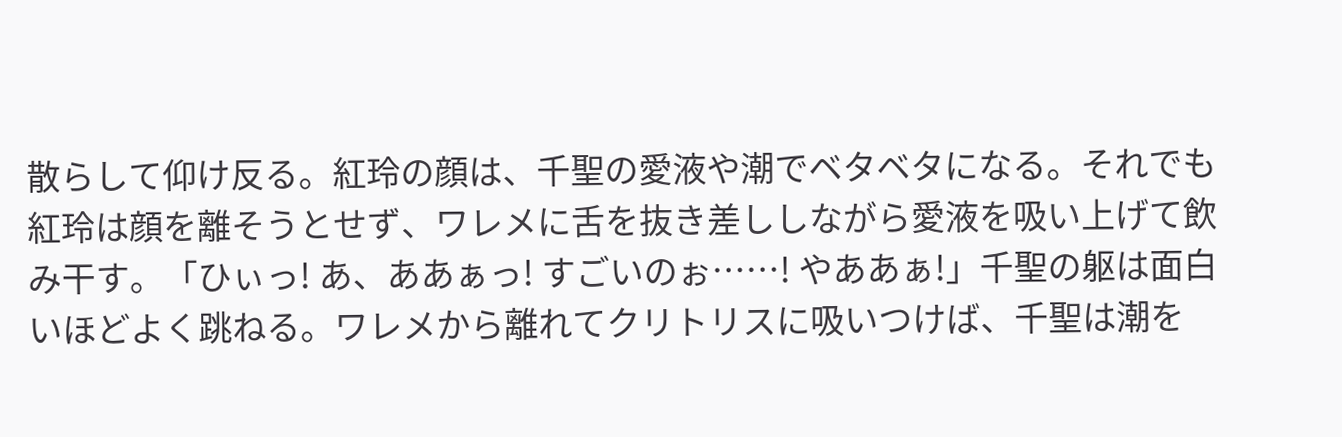散らして仰け反る。紅玲の顔は、千聖の愛液や潮でベタベタになる。それでも紅玲は顔を離そうとせず、ワレメに舌を抜き差ししながら愛液を吸い上げて飲み干す。「ひぃっ! あ、ああぁっ! すごいのぉ……! やああぁ!」千聖の躯は面白いほどよく跳ねる。ワレメから離れてクリトリスに吸いつけば、千聖は潮を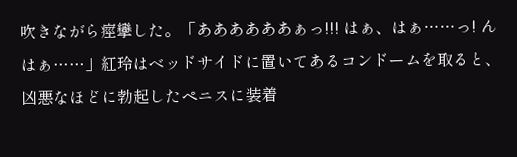吹きながら痙攣した。「ああああああぁっ!!! はぁ、はぁ……っ! んはぁ……」紅玲はベッドサイドに置いてあるコンドームを取ると、凶悪なほどに勃起したペニスに装着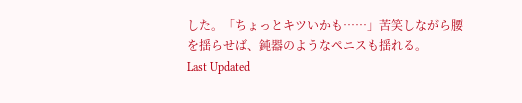した。「ちょっとキツいかも……」苦笑しながら腰を揺らせば、鈍器のようなペニスも揺れる。
Last Updated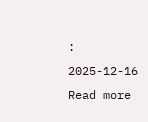: 2025-12-16 Read more